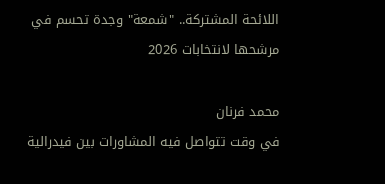اللائحة المشتركة.. "شمعة" وجدة تحسم في مرشحها لانتخابات 2026

محمد فرنان
في وقت تتواصل فيه المشاورات بين فيدرالية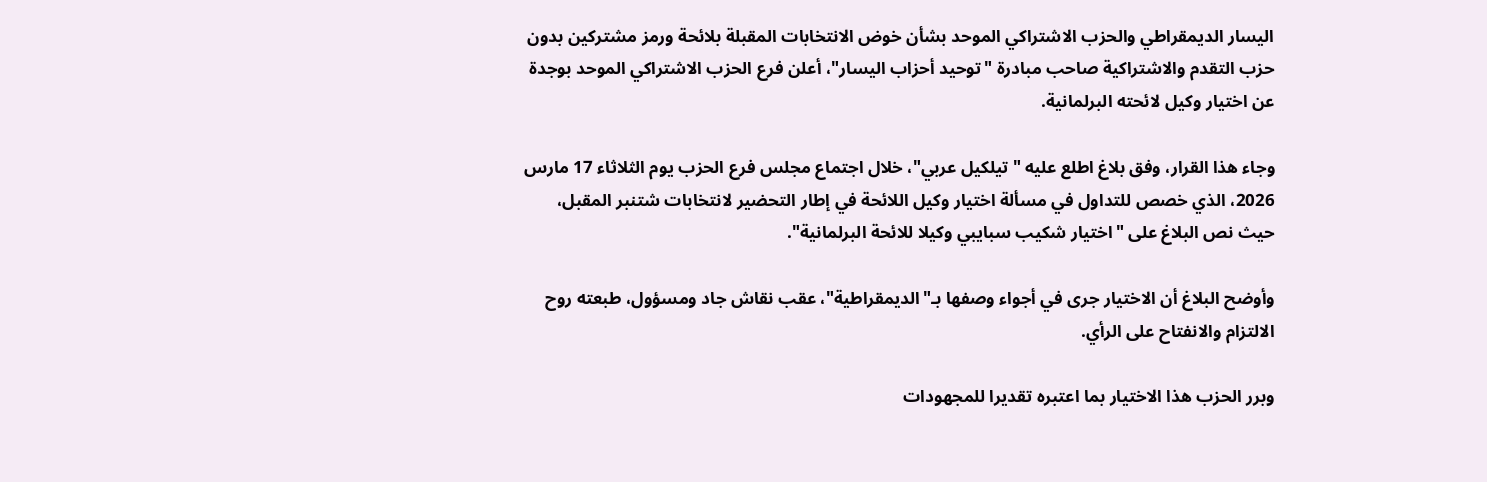اليسار الديمقراطي والحزب الاشتراكي الموحد بشأن خوض الانتخابات المقبلة بلائحة ورمز مشتركين بدون حزب التقدم والاشتراكية صاحب مبادرة "توحيد أحزاب اليسار"، أعلن فرع الحزب الاشتراكي الموحد بوجدة عن اختيار وكيل لائحته البرلمانية.

وجاء هذا القرار، وفق بلاغ اطلع عليه "تيلكيل عربي"، خلال اجتماع مجلس فرع الحزب يوم الثلاثاء 17 مارس 2026، الذي خصص للتداول في مسألة اختيار وكيل اللائحة في إطار التحضير لانتخابات شتنبر المقبل، حيث نص البلاغ على "اختيار شكيب سبايبي وكيلا للائحة البرلمانية".

وأوضح البلاغ أن الاختيار جرى في أجواء وصفها بـ"الديمقراطية"، عقب نقاش جاد ومسؤول، طبعته روح الالتزام والانفتاح على الرأي.

وبرر الحزب هذا الاختيار بما اعتبره تقديرا للمجهودات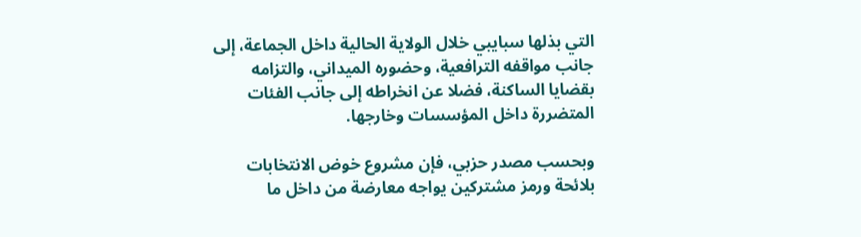التي بذلها سبايبي خلال الولاية الحالية داخل الجماعة، إلى جانب مواقفه الترافعية، وحضوره الميداني، والتزامه بقضايا الساكنة، فضلا عن انخراطه إلى جانب الفئات المتضررة داخل المؤسسات وخارجها.

وبحسب مصدر حزبي، فإن مشروع خوض الانتخابات بلائحة ورمز مشتركين يواجه معارضة من داخل ما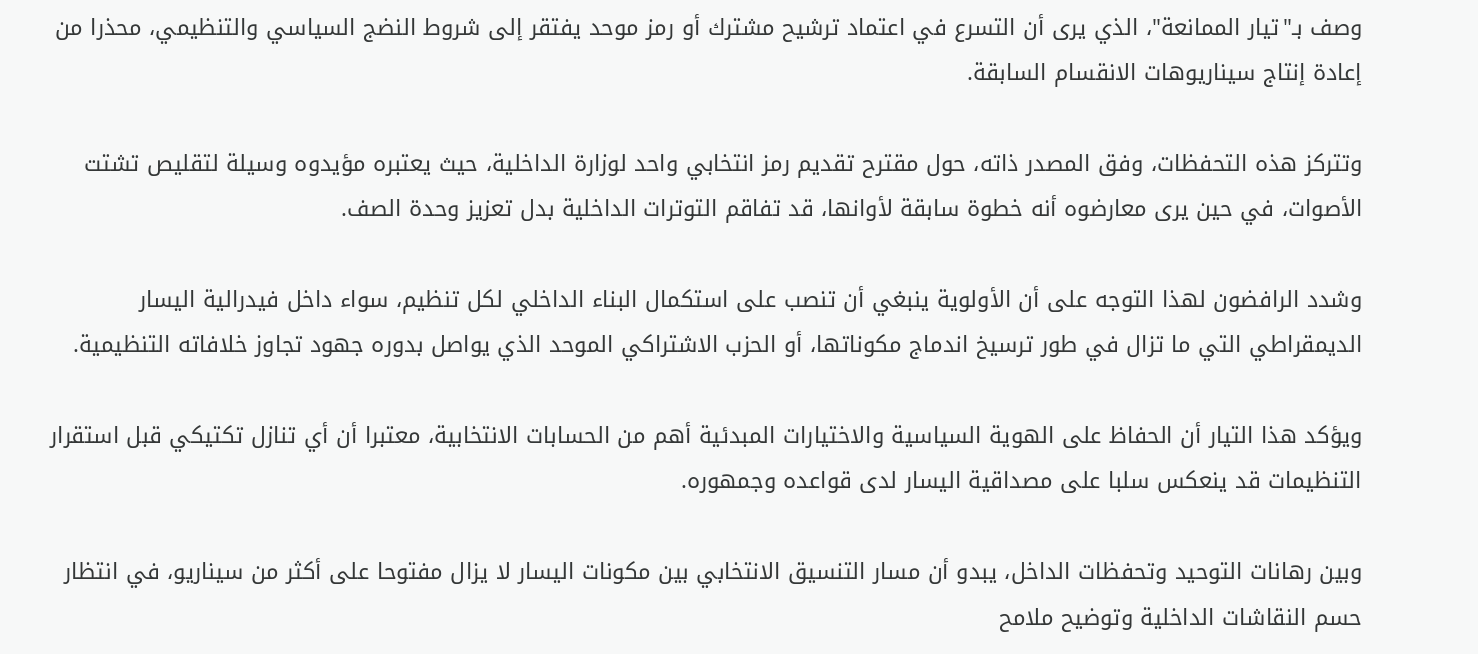وصف بـ"تيار الممانعة"، الذي يرى أن التسرع في اعتماد ترشيح مشترك أو رمز موحد يفتقر إلى شروط النضج السياسي والتنظيمي، محذرا من إعادة إنتاج سيناريوهات الانقسام السابقة.

وتتركز هذه التحفظات، وفق المصدر ذاته، حول مقترح تقديم رمز انتخابي واحد لوزارة الداخلية، حيث يعتبره مؤيدوه وسيلة لتقليص تشتت الأصوات، في حين يرى معارضوه أنه خطوة سابقة لأوانها، قد تفاقم التوترات الداخلية بدل تعزيز وحدة الصف.

وشدد الرافضون لهذا التوجه على أن الأولوية ينبغي أن تنصب على استكمال البناء الداخلي لكل تنظيم، سواء داخل فيدرالية اليسار الديمقراطي التي ما تزال في طور ترسيخ اندماج مكوناتها، أو الحزب الاشتراكي الموحد الذي يواصل بدوره جهود تجاوز خلافاته التنظيمية.

ويؤكد هذا التيار أن الحفاظ على الهوية السياسية والاختيارات المبدئية أهم من الحسابات الانتخابية، معتبرا أن أي تنازل تكتيكي قبل استقرار التنظيمات قد ينعكس سلبا على مصداقية اليسار لدى قواعده وجمهوره.

وبين رهانات التوحيد وتحفظات الداخل، يبدو أن مسار التنسيق الانتخابي بين مكونات اليسار لا يزال مفتوحا على أكثر من سيناريو، في انتظار حسم النقاشات الداخلية وتوضيح ملامح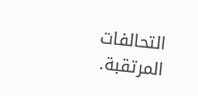التحالفات المرتقبة.